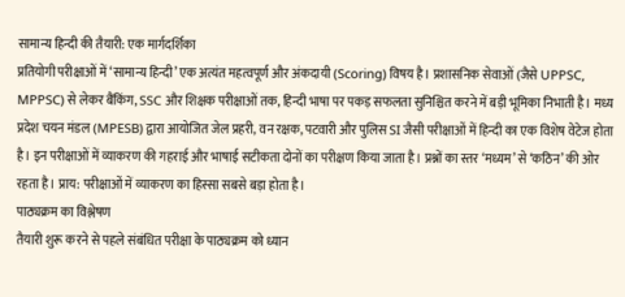सामान्य हिन्दी की तैयारी: एक मार्गदर्शिका
प्रतियोगी परीक्षाओं में ‘सामान्य हिन्दी’ एक अत्यंत महत्वपूर्ण और अंकदायी (Scoring) विषय है। प्रशासनिक सेवाओं (जैसे UPPSC, MPPSC) से लेकर बैंकिंग, SSC और शिक्षक परीक्षाओं तक, हिन्दी भाषा पर पकड़ सफलता सुनिश्चित करने में बड़ी भूमिका निभाती है। मध्य प्रदेश चयन मंडल (MPESB) द्वारा आयोजित जेल प्रहरी, वन रक्षक, पटवारी और पुलिस SI जैसी परीक्षाओं में हिन्दी का एक विशेष वेटेज होता है। इन परीक्षाओं में व्याकरण की गहराई और भाषाई सटीकता दोनों का परीक्षण किया जाता है। प्रश्नों का स्तर ‘मध्यम’ से ‘कठिन’ की ओर रहता है। प्राय: परीक्षाओं में व्याकरण का हिस्सा सबसे बड़ा होता है।
पाठ्यक्रम का विश्लेषण
तैयारी शुरू करने से पहले संबंधित परीक्षा के पाठ्यक्रम को ध्यान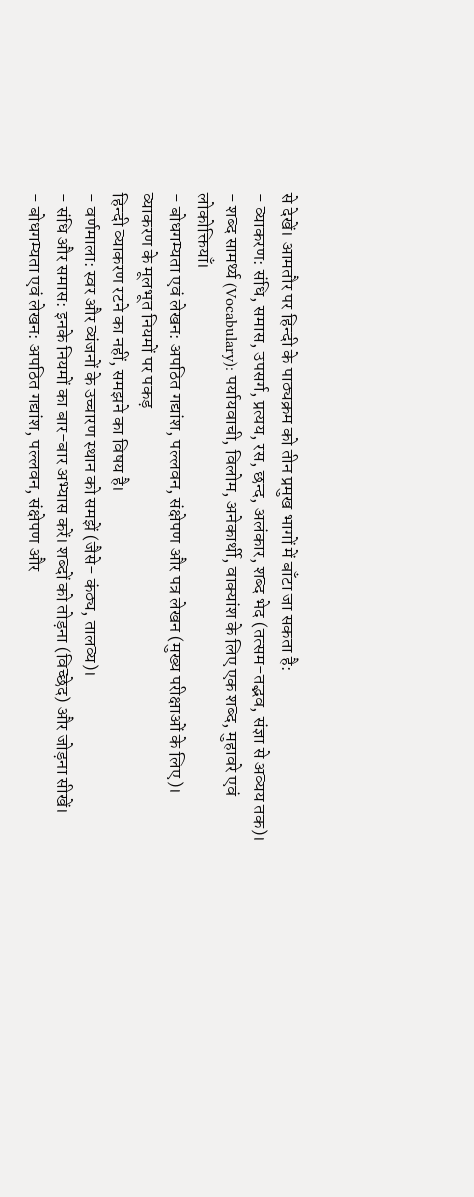से देखें। आमतौर पर हिन्दी के पाठ्यक्रम को तीन प्रमुख भागों में बाँटा जा सकता है:
- व्याकरण: संधि, समास, उपसर्ग, प्रत्यय, रस, छन्द, अलंकार, शब्द भेद (तत्सम-तद्भव, संज्ञा से अव्यय तक)।
- शब्द सामर्थ्य (Vocabulary): पर्यायवाची, विलोम, अनेकार्थी, वाक्यांश के लिए एक शब्द, मुहावरे एवं लोकोक्तियाँ।
- बोधगम्यता एवं लेखन: अपठित गद्यांश, पल्लवन, संक्षेपण और पत्र लेखन (मुख्य परीक्षाओं के लिए)।
व्याकरण के मूलभूत नियमों पर पकड़
हिन्दी व्याकरण रटने का नहीं, समझने का विषय है।
- वर्णमाला: स्वर और व्यंजनों के उच्चारण स्थान को समझें (जैसे- कंठ्य, तालव्य)।
- संधि और समास: इनके नियमों का बार-बार अभ्यास करें। शब्दों को तोड़ना (विच्छेद) और जोड़ना सीखें।
- बोधगम्यता एवं लेखन: अपठित गद्यांश, पल्लवन, संक्षेपण और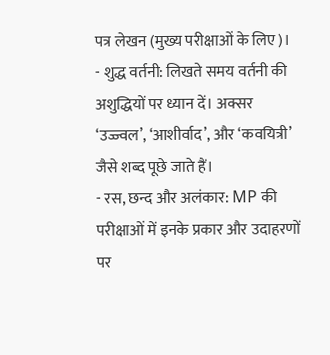पत्र लेखन (मुख्य परीक्षाओं के लिए)।
- शुद्ध वर्तनी: लिखते समय वर्तनी की अशुद्धियों पर ध्यान दें। अक्सर ‘उज्ज्वल’, ‘आशीर्वाद’, और ‘कवयित्री’ जैसे शब्द पूछे जाते हैं।
- रस, छन्द और अलंकार: MP की परीक्षाओं में इनके प्रकार और उदाहरणों पर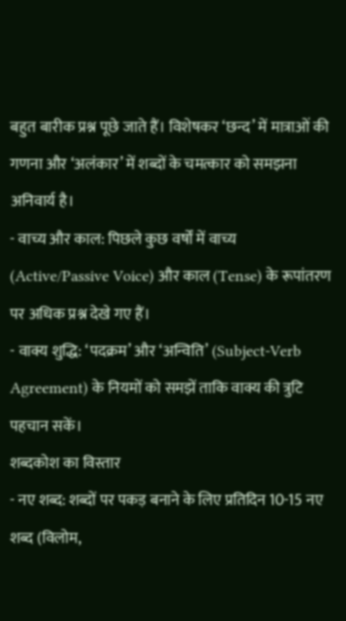बहुत बारीक प्रश्न पूछे जाते हैं। विशेषकर ‘छन्द’ में मात्राओं की गणना और ‘अलंकार’ में शब्दों के चमत्कार को समझना अनिवार्य है।
- वाच्य और काल: पिछले कुछ वर्षों में वाच्य (Active/Passive Voice) और काल (Tense) के रूपांतरण पर अधिक प्रश्न देखे गए हैं।
- वाक्य शुद्धि: ‘पदक्रम’ और ‘अन्विति’ (Subject-Verb Agreement) के नियमों को समझें ताकि वाक्य की त्रुटि पहचान सकें।
शब्दकोश का विस्तार
- नए शब्द: शब्दों पर पकड़ बनाने के लिए प्रतिदिन 10-15 नए शब्द (विलोम,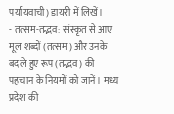पर्यायवाची) डायरी में लिखें।
- तत्सम-तद्भव: संस्कृत से आए मूल शब्दों (तत्सम) और उनके बदले हुए रूप (तद्भव) की पहचान के नियमों को जानें। मध्य प्रदेश की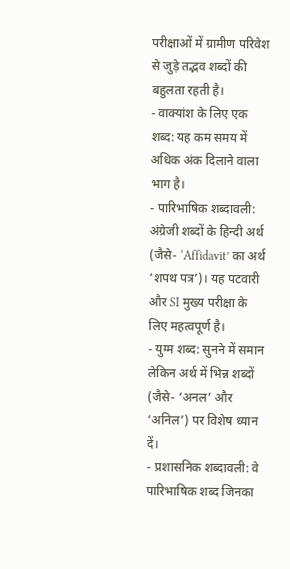परीक्षाओं में ग्रामीण परिवेश से जुड़े तद्भव शब्दों की बहुलता रहती है।
- वाक्यांश के लिए एक शब्द: यह कम समय में अधिक अंक दिलाने वाला भाग है।
- पारिभाषिक शब्दावली: अंग्रेजी शब्दों के हिन्दी अर्थ (जैसे- ‘Affidavit’ का अर्थ ‘शपथ पत्र’)। यह पटवारी और SI मुख्य परीक्षा के लिए महत्वपूर्ण है।
- युग्म शब्द: सुनने में समान लेकिन अर्थ में भिन्न शब्दों (जैसे- ‘अनल’ और ‘अनिल’) पर विशेष ध्यान दें।
- प्रशासनिक शब्दावली: वे पारिभाषिक शब्द जिनका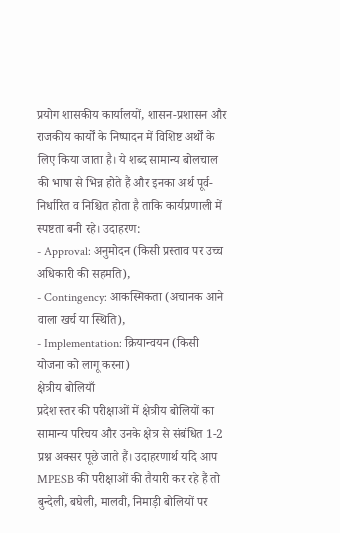प्रयोग शासकीय कार्यालयों, शासन-प्रशासन और राजकीय कार्यों के निष्पादन में विशिष्ट अर्थों के लिए किया जाता है। ये शब्द सामान्य बोलचाल की भाषा से भिन्न होते हैं और इनका अर्थ पूर्व-निर्धारित व निश्चित होता है ताकि कार्यप्रणाली में स्पष्टता बनी रहे। उदाहरण:
- Approval: अनुमोदन (किसी प्रस्ताव पर उच्च अधिकारी की सहमति),
- Contingency: आकस्मिकता (अचानक आने वाला खर्च या स्थिति),
- Implementation: क्रियान्वयन (किसी योजना को लागू करना)
क्षेत्रीय बोलियाँ
प्रदेश स्तर की परीक्षाओं में क्षेत्रीय बोलियों का सामान्य परिचय और उनके क्षेत्र से संबंधित 1-2 प्रश्न अक्सर पूछे जाते हैं। उदाहरणार्थ यदि आप MPESB की परीक्षाओं की तैयारी कर रहे हैं तो बुन्देली, बघेली, मालवी, निमाड़ी बोलियों पर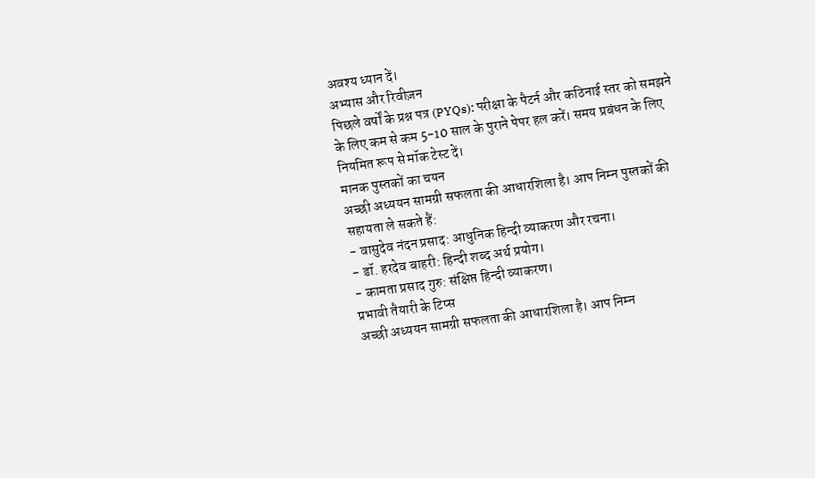अवश्य ध्यान दें।
अभ्यास और रिवीज़न
पिछले वर्षों के प्रश्न पत्र (PYQs): परीक्षा के पैटर्न और कठिनाई स्तर को समझने के लिए कम से कम 5-10 साल के पुराने पेपर हल करें। समय प्रबंधन के लिए नियमित रूप से मॉक टेस्ट दें।
मानक पुस्तकों का चयन
अच्छी अध्ययन सामग्री सफलता की आधारशिला है। आप निम्न पुस्तकों की सहायता ले सकते हैं:
- वासुदेव नंदन प्रसाद: आधुनिक हिन्दी व्याकरण और रचना।
- डॉ. हरदेव बाहरी: हिन्दी शब्द अर्थ प्रयोग।
- कामता प्रसाद गुरु: संक्षिप्त हिन्दी व्याकरण।
प्रभावी तैयारी के टिप्स
अच्छी अध्ययन सामग्री सफलता की आधारशिला है। आप निम्न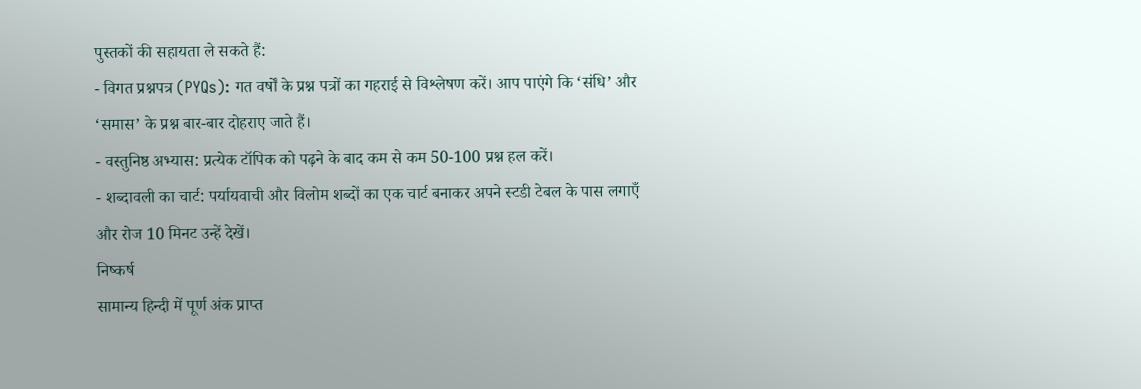पुस्तकों की सहायता ले सकते हैं:
- विगत प्रश्नपत्र (PYQs): गत वर्षों के प्रश्न पत्रों का गहराई से विश्लेषण करें। आप पाएंगे कि ‘संधि’ और ‘समास’ के प्रश्न बार-बार दोहराए जाते हैं।
- वस्तुनिष्ठ अभ्यास: प्रत्येक टॉपिक को पढ़ने के बाद कम से कम 50-100 प्रश्न हल करें।
- शब्दावली का चार्ट: पर्यायवाची और विलोम शब्दों का एक चार्ट बनाकर अपने स्टडी टेबल के पास लगाएँ और रोज 10 मिनट उन्हें देखें।
निष्कर्ष
सामान्य हिन्दी में पूर्ण अंक प्राप्त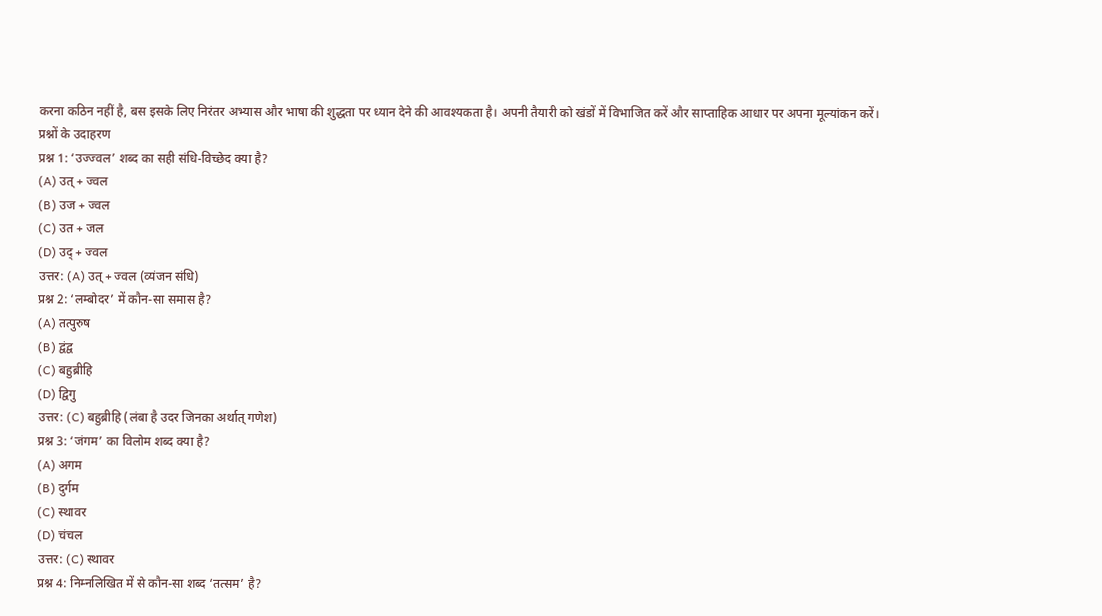करना कठिन नहीं है, बस इसके लिए निरंतर अभ्यास और भाषा की शुद्धता पर ध्यान देने की आवश्यकता है। अपनी तैयारी को खंडों में विभाजित करें और साप्ताहिक आधार पर अपना मूल्यांकन करें।
प्रश्नों के उदाहरण
प्रश्न 1: ‘उज्ज्वल’ शब्द का सही संधि-विच्छेद क्या है?
(A) उत् + ज्वल
(B) उज + ज्वल
(C) उत + जल
(D) उद् + ज्वल
उत्तर: (A) उत् + ज्वल (व्यंजन संधि)
प्रश्न 2: ‘लम्बोदर’ में कौन-सा समास है?
(A) तत्पुरुष
(B) द्वंद्व
(C) बहुब्रीहि
(D) द्विगु
उत्तर: (C) बहुब्रीहि (लंबा है उदर जिनका अर्थात् गणेश)
प्रश्न 3: ‘जंगम’ का विलोम शब्द क्या है?
(A) अगम
(B) दुर्गम
(C) स्थावर
(D) चंचल
उत्तर: (C) स्थावर
प्रश्न 4: निम्नलिखित में से कौन-सा शब्द ‘तत्सम’ है?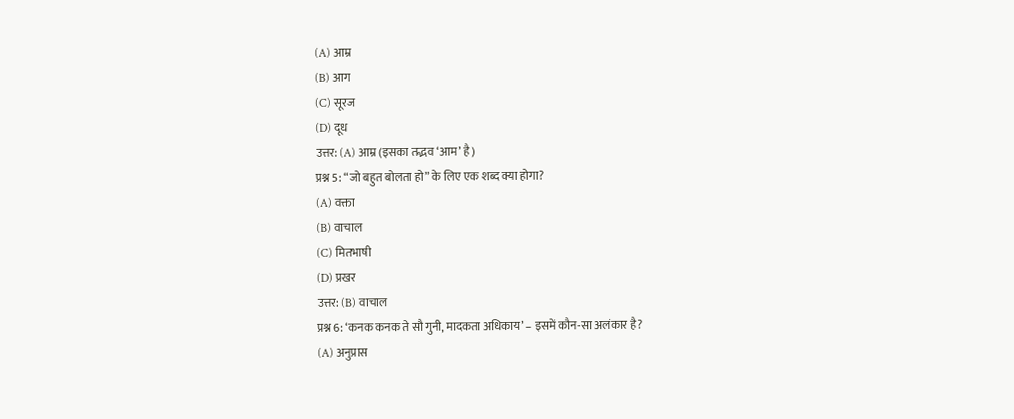(A) आम्र
(B) आग
(C) सूरज
(D) दूध
उत्तर: (A) आम्र (इसका तद्भव ‘आम’ है)
प्रश्न 5: “जो बहुत बोलता हो” के लिए एक शब्द क्या होगा?
(A) वक्ता
(B) वाचाल
(C) मितभाषी
(D) प्रखर
उत्तर: (B) वाचाल
प्रश्न 6: ‘कनक कनक ते सौ गुनी, मादकता अधिकाय’ – इसमें कौन-सा अलंकार है?
(A) अनुप्रास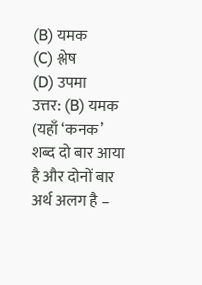(B) यमक
(C) श्लेष
(D) उपमा
उत्तर: (B) यमक (यहाँ ‘कनक’ शब्द दो बार आया है और दोनों बार अर्थ अलग है –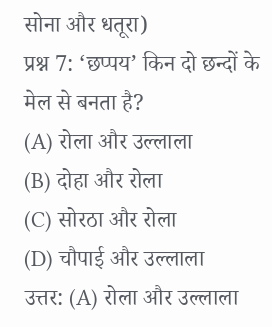सोना और धतूरा)
प्रश्न 7: ‘छप्पय’ किन दो छन्दों के मेल से बनता है?
(A) रोला और उल्लाला
(B) दोहा और रोला
(C) सोरठा और रोला
(D) चौपाई और उल्लाला
उत्तर: (A) रोला और उल्लाला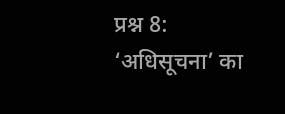प्रश्न 8: ‘अधिसूचना’ का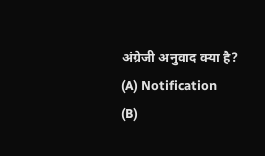अंग्रेजी अनुवाद क्या है?
(A) Notification
(B)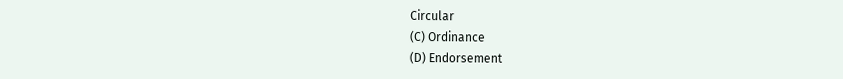Circular
(C) Ordinance
(D) Endorsement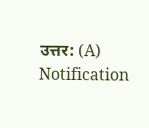उत्तर: (A) Notification